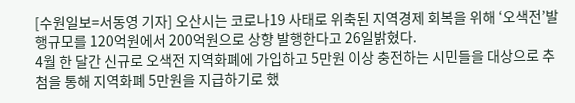[수원일보=서동영 기자] 오산시는 코로나19 사태로 위축된 지역경제 회복을 위해 ‘오색전’발행규모를 120억원에서 200억원으로 상향 발행한다고 26일밝혔다.
4월 한 달간 신규로 오색전 지역화폐에 가입하고 5만원 이상 충전하는 시민들을 대상으로 추첨을 통해 지역화폐 5만원을 지급하기로 했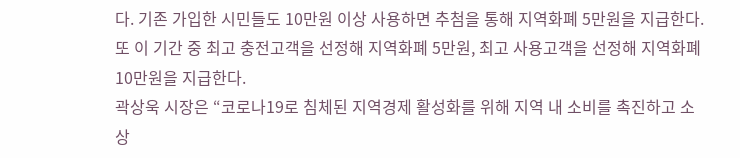다. 기존 가입한 시민들도 10만원 이상 사용하면 추첨을 통해 지역화폐 5만원을 지급한다.
또 이 기간 중 최고 충전고객을 선정해 지역화폐 5만원, 최고 사용고객을 선정해 지역화폐 10만원을 지급한다.
곽상욱 시장은 “코로나19로 침체된 지역경제 활성화를 위해 지역 내 소비를 촉진하고 소상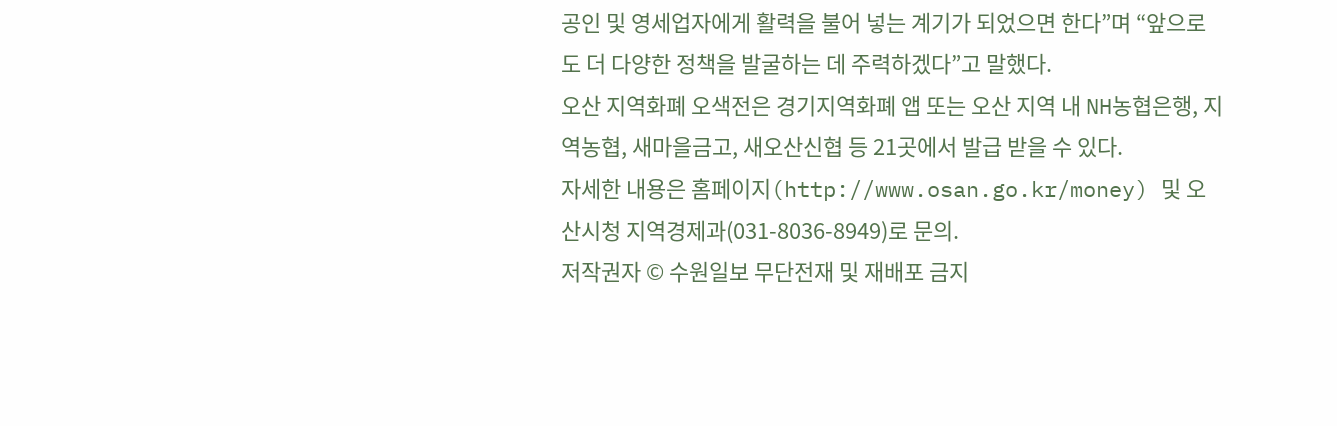공인 및 영세업자에게 활력을 불어 넣는 계기가 되었으면 한다”며 “앞으로도 더 다양한 정책을 발굴하는 데 주력하겠다”고 말했다.
오산 지역화폐 오색전은 경기지역화폐 앱 또는 오산 지역 내 NH농협은행, 지역농협, 새마을금고, 새오산신협 등 21곳에서 발급 받을 수 있다.
자세한 내용은 홈페이지(http://www.osan.go.kr/money) 및 오산시청 지역경제과(031-8036-8949)로 문의.
저작권자 © 수원일보 무단전재 및 재배포 금지